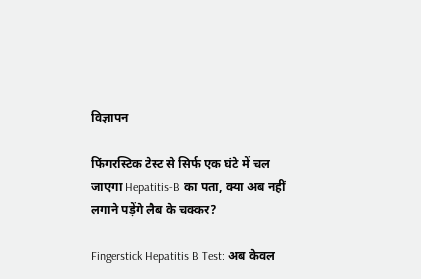विज्ञापन

फिंगरस्टिक टेस्ट से सिर्फ एक घंटे में चल जाएगा Hepatitis-B का पता, क्या अब नहीं लगाने पड़ेंगे लैब के चक्कर?

Fingerstick Hepatitis B Test: अब केवल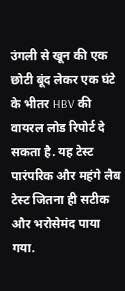उंगली से खून की एक छोटी बूंद लेकर एक घंटे के भीतर HBV की वायरल लोड रिपोर्ट दे सकता है. यह टेस्ट पारंपरिक और महंगे लैब टेस्ट जितना ही सटीक और भरोसेमंद पाया गया.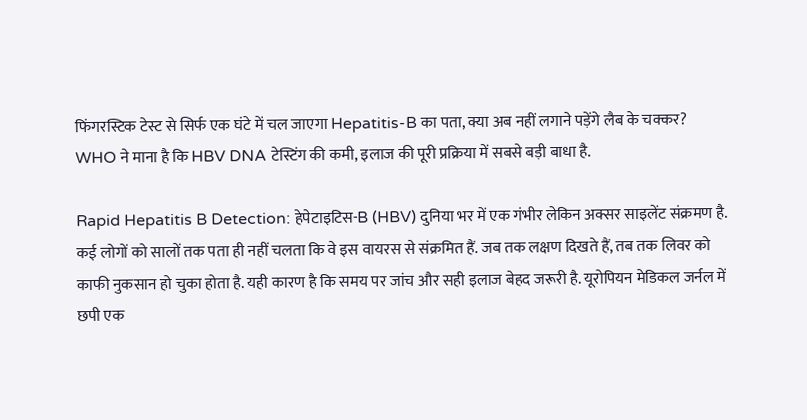फिंगरस्टिक टेस्ट से सिर्फ एक घंटे में चल जाएगा Hepatitis-B का पता, क्या अब नहीं लगाने पड़ेंगे लैब के चक्कर?
WHO ने माना है कि HBV DNA टेस्टिंग की कमी, इलाज की पूरी प्रक्रिया में सबसे बड़ी बाधा है.

Rapid Hepatitis B Detection: हेपेटाइटिस-B (HBV) दुनिया भर में एक गंभीर लेकिन अक्सर साइलेंट संक्रमण है. कई लोगों को सालों तक पता ही नहीं चलता कि वे इस वायरस से संक्रमित हैं. जब तक लक्षण दिखते हैं, तब तक लिवर को काफी नुकसान हो चुका होता है. यही कारण है कि समय पर जांच और सही इलाज बेहद जरूरी है. यूरोपियन मेडिकल जर्नल में छपी एक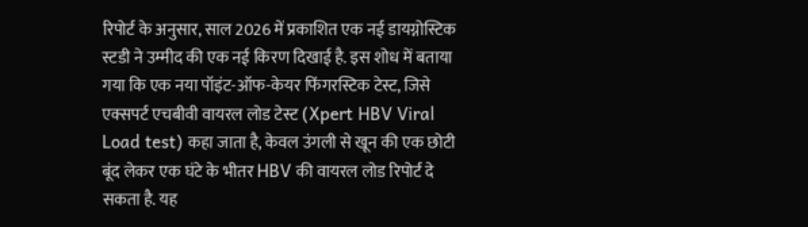रिपोर्ट के अनुसार, साल 2026 में प्रकाशित एक नई डायग्नोस्टिक स्टडी ने उम्मीद की एक नई किरण दिखाई है. इस शोध में बताया गया कि एक नया पॉइंट-ऑफ-केयर फिंगरस्टिक टेस्ट, जिसे एक्सपर्ट एचबीवी वायरल लोड टेस्ट (Xpert HBV Viral Load test) कहा जाता है, केवल उंगली से खून की एक छोटी बूंद लेकर एक घंटे के भीतर HBV की वायरल लोड रिपोर्ट दे सकता है. यह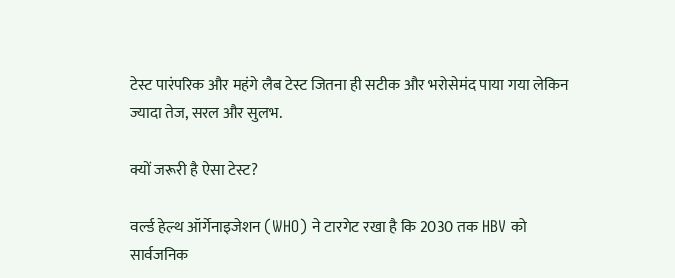टेस्ट पारंपरिक और महंगे लैब टेस्ट जितना ही सटीक और भरोसेमंद पाया गया लेकिन ज्यादा तेज, सरल और सुलभ.

क्यों जरूरी है ऐसा टेस्ट?

वर्ल्ड हेल्थ ऑर्गेनाइजेशन (WHO) ने टारगेट रखा है कि 2030 तक HBV को सार्वजनिक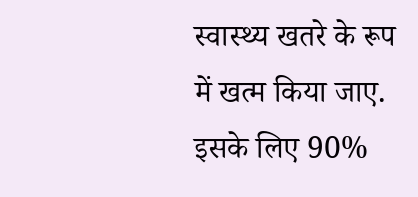स्वास्थ्य खतरे के रूप में खत्म किया जाए. इसके लिए 90%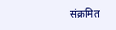संक्रमित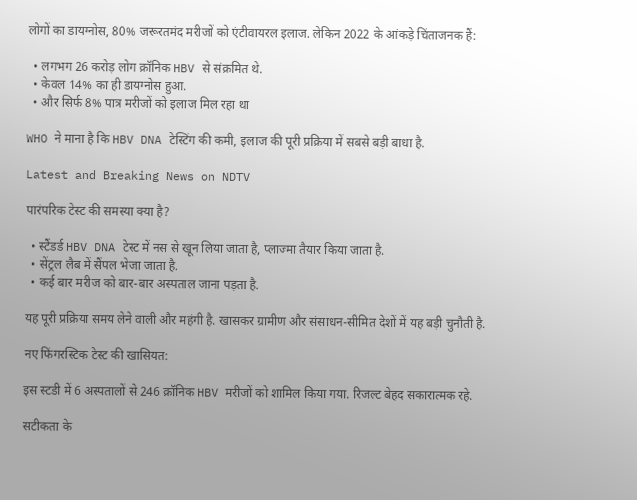लोगों का डायग्नोस, 80% जरूरतमंद मरीजों को एंटीवायरल इलाज. लेकिन 2022 के आंकड़े चिंताजनक हैं:

  • लगभग 26 करोड़ लोग क्रॉनिक HBV से संक्रमित थे.
  • केवल 14% का ही डायग्नोस हुआ.
  • और सिर्फ 8% पात्र मरीजों को इलाज मिल रहा था

WHO ने माना है कि HBV DNA टेस्टिंग की कमी, इलाज की पूरी प्रक्रिया में सबसे बड़ी बाधा है.

Latest and Breaking News on NDTV

पारंपरिक टेस्ट की समस्या क्या है?

  • स्टैंडर्ड HBV DNA टेस्ट में नस से खून लिया जाता है, प्लाज्मा तैयार किया जाता है.
  • सेंट्रल लैब में सैंपल भेजा जाता है.
  • कई बार मरीज को बार-बार अस्पताल जाना पड़ता है.

यह पूरी प्रक्रिया समय लेने वाली और महंगी है. खासकर ग्रामीण और संसाधन-सीमित देशों में यह बड़ी चुनौती है.

नए फिंगरस्टिक टेस्ट की खासियत:

इस स्टडी में 6 अस्पतालों से 246 क्रॉनिक HBV मरीजों को शामिल किया गया. रिजल्ट बेहद सकारात्मक रहे.

सटीकता के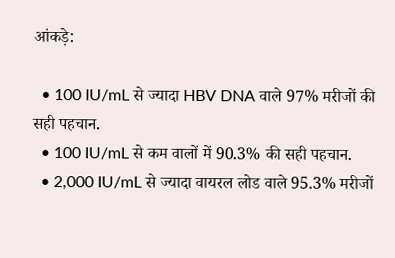आंकड़े:

  • 100 IU/mL से ज्यादा HBV DNA वाले 97% मरीजों की सही पहचान.
  • 100 IU/mL से कम वालों में 90.3% की सही पहचान.
  • 2,000 IU/mL से ज्यादा वायरल लोड वाले 95.3% मरीजों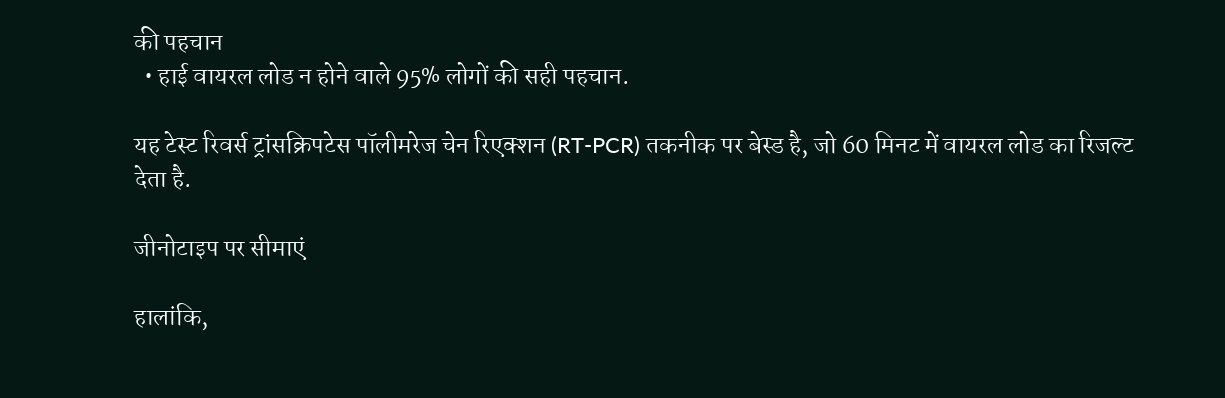की पहचान
  • हाई वायरल लोड न होने वाले 95% लोगों की सही पहचान.

यह टेस्ट रिवर्स ट्रांसक्रिपटेस पॉलीमरेज चेन रिएक्शन (RT-PCR) तकनीक पर बेस्ड है, जो 60 मिनट में वायरल लोड का रिजल्ट देता है.

जीनोटाइप पर सीमाएं

हालांकि,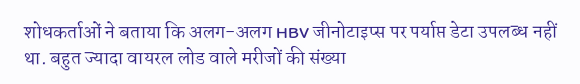शोधकर्ताओं ने बताया कि अलग-अलग HBV जीनोटाइप्स पर पर्याप्त डेटा उपलब्ध नहीं था. बहुत ज्यादा वायरल लोड वाले मरीजों की संख्या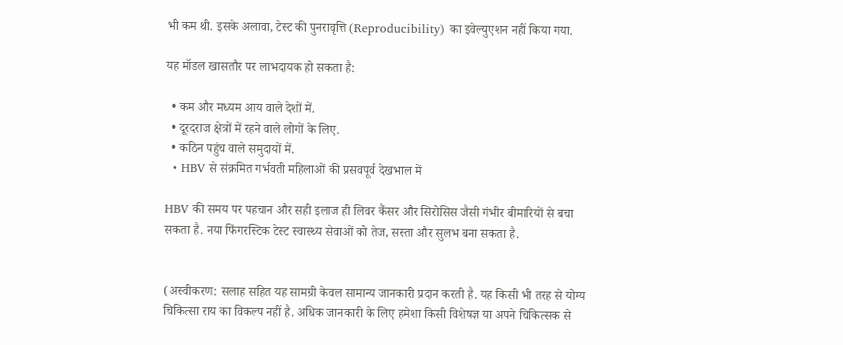भी कम थी. इसके अलावा, टेस्ट की पुनरावृत्ति (Reproducibility) का इवेल्युएशन नहीं किया गया.

यह मॉडल खासतौर पर लाभदायक हो सकता है:

  • कम और मध्यम आय वाले देशों में.
  • दूरदराज क्षेत्रों में रहने वाले लोगों के लिए.
  • कठिन पहुंच वाले समुदायों में.
  • HBV से संक्रमित गर्भवती महिलाओं की प्रसवपूर्व देखभाल में

HBV की समय पर पहचान और सही इलाज ही लिवर कैंसर और सिरोसिस जैसी गंभीर बीमारियों से बचा सकता है. नया फिंगरस्टिक टेस्ट स्वास्थ्य सेवाओं को तेज, सस्ता और सुलभ बना सकता है.


(अस्वीकरण: सलाह सहित यह सामग्री केवल सामान्य जानकारी प्रदान करती है. यह किसी भी तरह से योग्य चिकित्सा राय का विकल्प नहीं है. अधिक जानकारी के लिए हमेशा किसी विशेषज्ञ या अपने चिकित्सक से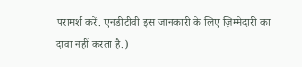परामर्श करें. एनडीटीवी इस जानकारी के लिए ज़िम्मेदारी का दावा नहीं करता है.)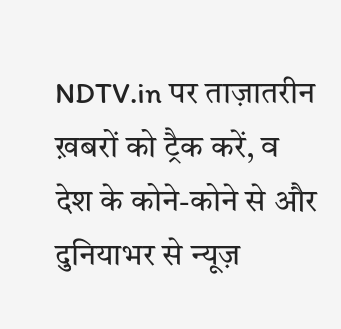NDTV.in पर ताज़ातरीन ख़बरों को ट्रैक करें, व देश के कोने-कोने से और दुनियाभर से न्यूज़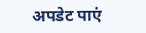अपडेट पाएं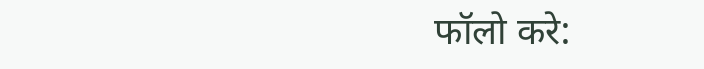फॉलो करे: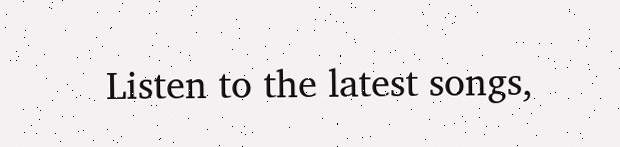Listen to the latest songs,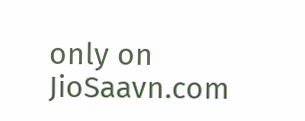only on JioSaavn.com